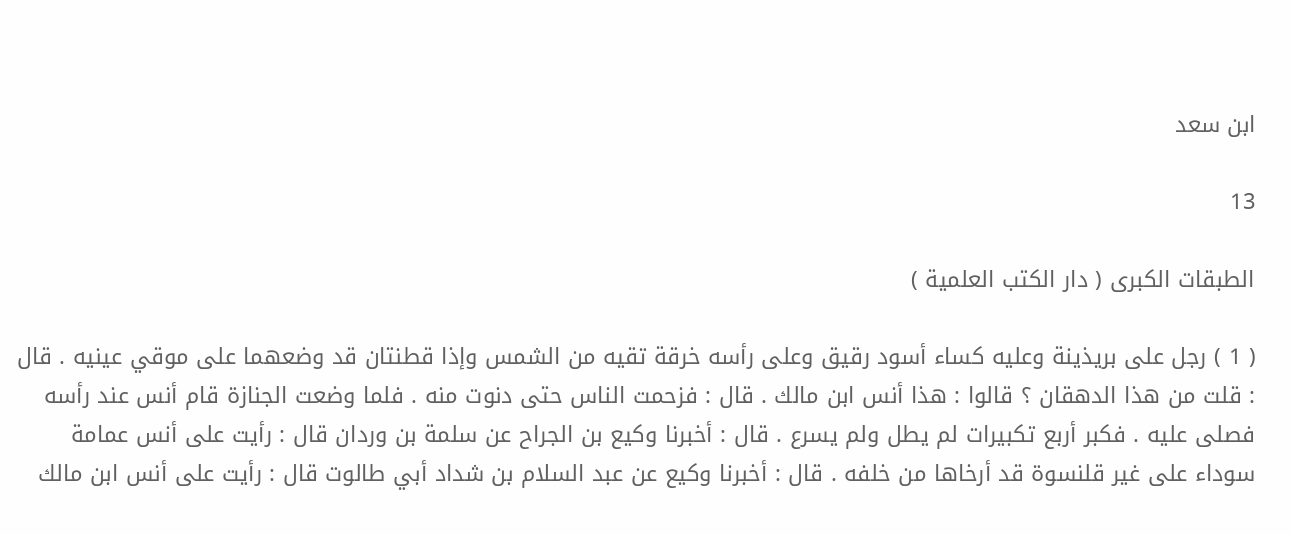ابن سعد

13

الطبقات الكبرى ( دار الكتب العلمية )

( 1 ) رجل على بريذينة وعليه كساء أسود رقيق وعلى رأسه خرقة تقيه من الشمس وإذا قطنتان قد وضعهما على موقي عينيه . قال : قلت من هذا الدهقان ؟ قالوا : هذا أنس ابن مالك . قال : فزحمت الناس حتى دنوت منه . فلما وضعت الجنازة قام أنس عند رأسه فصلى عليه . فكبر أربع تكبيرات لم يطل ولم يسرع . قال : أخبرنا وكيع بن الجراح عن سلمة بن وردان قال : رأيت على أنس عمامة سوداء على غير قلنسوة قد أرخاها من خلفه . قال : أخبرنا وكيع عن عبد السلام بن شداد أبي طالوت قال : رأيت على أنس ابن مالك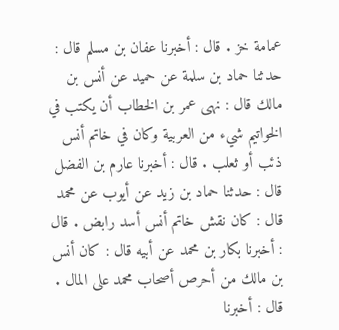عمامة خز . قال : أخبرنا عفان بن مسلم قال : حدثنا حماد بن سلمة عن حميد عن أنس بن مالك قال : نهى عمر بن الخطاب أن يكتب في الخواتيم شيء من العربية وكان في خاتم أنس ذئب أو ثعلب . قال : أخبرنا عارم بن الفضل قال : حدثنا حماد بن زيد عن أيوب عن محمد قال : كان نقش خاتم أنس أسد رابض . قال : أخبرنا بكار بن محمد عن أبيه قال : كان أنس بن مالك من أحرص أصحاب محمد على المال . قال : أخبرنا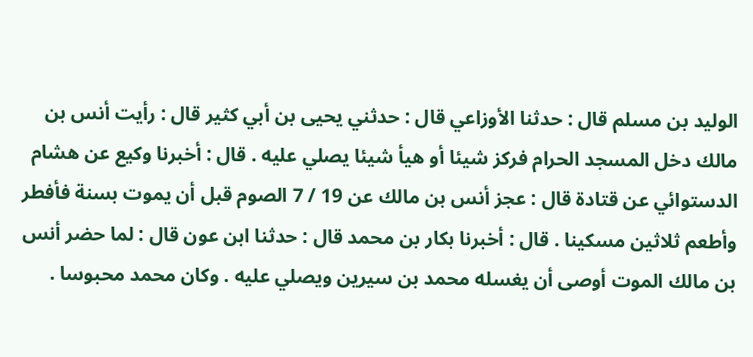الوليد بن مسلم قال : حدثنا الأوزاعي قال : حدثني يحيى بن أبي كثير قال : رأيت أنس بن مالك دخل المسجد الحرام فركز شيئا أو هيأ شيئا يصلي عليه . قال : أخبرنا وكيع عن هشام الدستوائي عن قتادة قال : عجز أنس بن مالك عن 19 / 7 الصوم قبل أن يموت بسنة فأفطر وأطعم ثلاثين مسكينا . قال : أخبرنا بكار بن محمد قال : حدثنا ابن عون قال : لما حضر أنس بن مالك الموت أوصى أن يغسله محمد بن سيرين ويصلي عليه . وكان محمد محبوسا .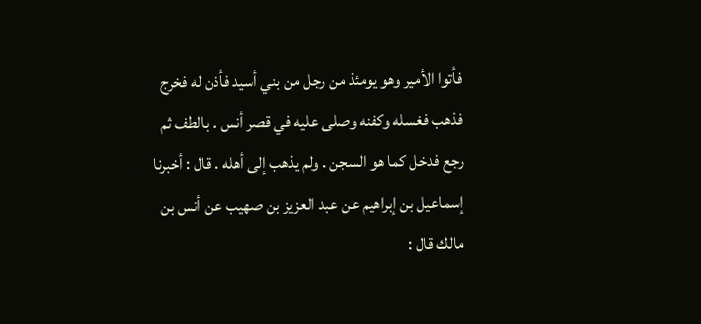فأتوا الأمير وهو يومئذ من رجل من بني أسيد فأذن له فخرج فذهب فغسله وكفنه وصلى عليه في قصر أنس . بالطف ثم رجع فدخل كما هو السجن . ولم يذهب إلى أهله . قال : أخبرنا إسماعيل بن إبراهيم عن عبد العزيز بن صهيب عن أنس بن مالك قال :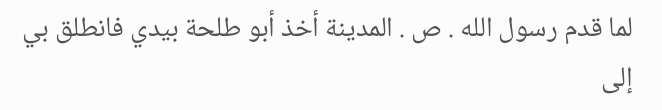لما قدم رسول الله . ص . المدينة أخذ أبو طلحة بيدي فانطلق بي إلى